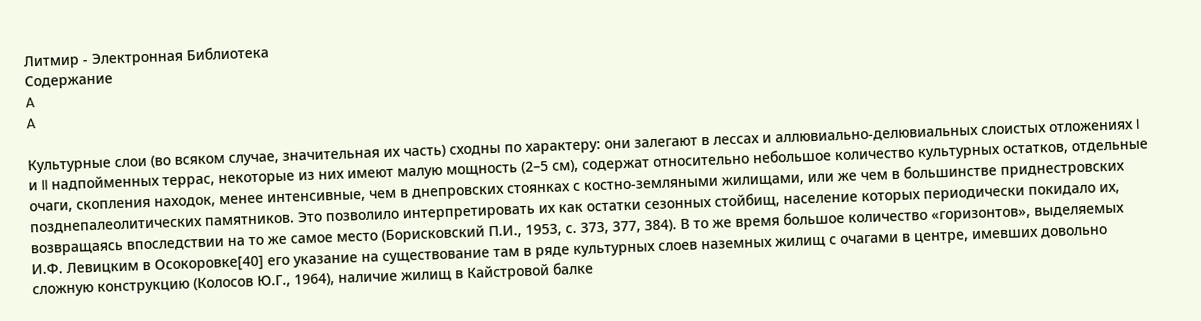Литмир - Электронная Библиотека
Содержание
A
A

Культурные слои (во всяком случае, значительная их часть) сходны по характеру: они залегают в лессах и аллювиально-делювиальных слоистых отложениях I и II надпойменных террас, некоторые из них имеют малую мощность (2–5 см), содержат относительно небольшое количество культурных остатков, отдельные очаги, скопления находок, менее интенсивные, чем в днепровских стоянках с костно-земляными жилищами, или же чем в большинстве приднестровских позднепалеолитических памятников. Это позволило интерпретировать их как остатки сезонных стойбищ, население которых периодически покидало их, возвращаясь впоследствии на то же самое место (Борисковский П.И., 1953, с. 373, 377, 384). В то же время большое количество «горизонтов», выделяемых И.Ф. Левицким в Осокоровке[40] его указание на существование там в ряде культурных слоев наземных жилищ с очагами в центре, имевших довольно сложную конструкцию (Колосов Ю.Г., 1964), наличие жилищ в Кайстровой балке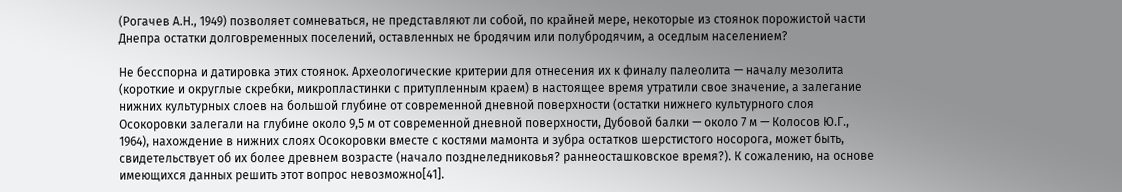(Рогачев А.Н., 1949) позволяет сомневаться, не представляют ли собой, по крайней мере, некоторые из стоянок порожистой части Днепра остатки долговременных поселений, оставленных не бродячим или полубродячим, а оседлым населением?

Не бесспорна и датировка этих стоянок. Археологические критерии для отнесения их к финалу палеолита — началу мезолита (короткие и округлые скребки, микропластинки с притупленным краем) в настоящее время утратили свое значение, а залегание нижних культурных слоев на большой глубине от современной дневной поверхности (остатки нижнего культурного слоя Осокоровки залегали на глубине около 9,5 м от современной дневной поверхности, Дубовой балки — около 7 м — Колосов Ю.Г., 1964), нахождение в нижних слоях Осокоровки вместе с костями мамонта и зубра остатков шерстистого носорога, может быть, свидетельствует об их более древнем возрасте (начало позднеледниковья? раннеосташковское время?). К сожалению, на основе имеющихся данных решить этот вопрос невозможно[41].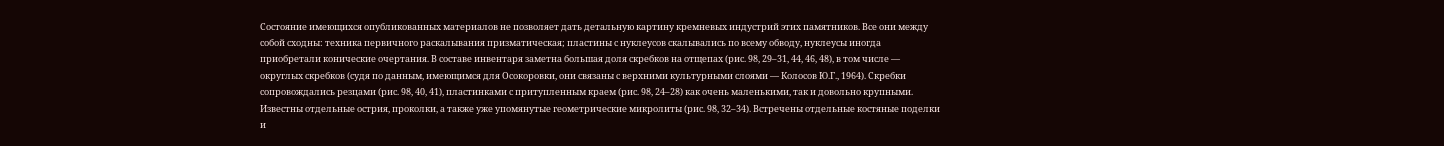Состояние имеющихся опубликованных материалов не позволяет дать детальную картину кремневых индустрий этих памятников. Все они между собой сходны: техника первичного раскалывания призматическая; пластины с нуклеусов скалывались по всему обводу, нуклеусы иногда приобретали конические очертания. В составе инвентаря заметна большая доля скребков на отщепах (рис. 98, 29–31, 44, 46, 48), в том числе — округлых скребков (судя по данным, имеющимся для Осокоровки, они связаны с верхними культурными слоями — Колосов Ю.Г., 1964). Скребки сопровождались резцами (рис. 98, 40, 41), пластинками с притупленным краем (рис. 98, 24–28) как очень маленькими, так и довольно крупными. Известны отдельные острия, проколки, а также уже упомянутые геометрические микролиты (рис. 98, 32–34). Встречены отдельные костяные поделки и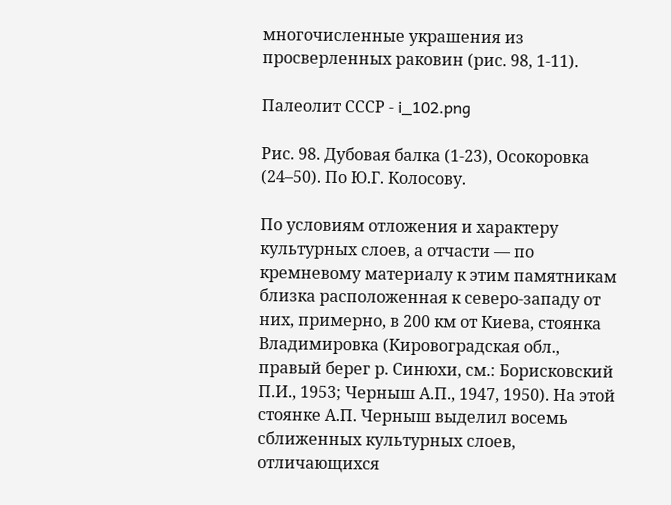многочисленные украшения из просверленных раковин (рис. 98, 1-11).

Палеолит СССР - i_102.png

Рис. 98. Дубовая балка (1-23), Осокоровка (24–50). По Ю.Г. Колосову.

По условиям отложения и характеру культурных слоев, а отчасти — по кремневому материалу к этим памятникам близка расположенная к северо-западу от них, примерно, в 200 км от Киева, стоянка Владимировка (Кировоградская обл., правый берег р. Синюхи, см.: Борисковский П.И., 1953; Черныш А.П., 1947, 1950). На этой стоянке А.П. Черныш выделил восемь сближенных культурных слоев, отличающихся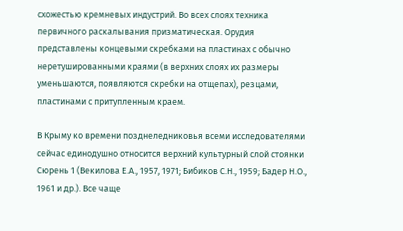схожестью кремневых индустрий. Во всех слоях техника первичного раскалывания призматическая. Орудия представлены концевыми скребками на пластинах с обычно неретушированными краями (в верхних слоях их размеры уменьшаются, появляются скребки на отщепах), резцами, пластинами с притупленным краем.

В Крыму ко времени позднеледниковья всеми исследователями сейчас единодушно относится верхний культурный слой стоянки Сюрень 1 (Векилова Е.А., 1957, 1971; Бибиков С.Н., 1959; Бадер Н.О., 1961 и др.). Все чаще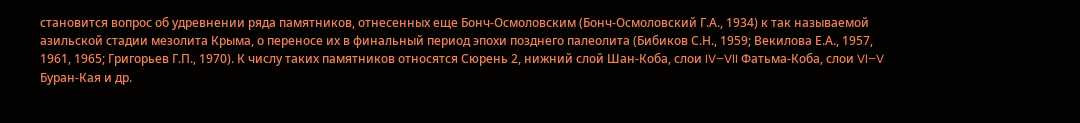становится вопрос об удревнении ряда памятников, отнесенных еще Бонч-Осмоловским (Бонч-Осмоловский Г.А., 1934) к так называемой азильской стадии мезолита Крыма, о переносе их в финальный период эпохи позднего палеолита (Бибиков С.Н., 1959; Векилова Е.А., 1957, 1961, 1965; Григорьев Г.П., 1970). К числу таких памятников относятся Сюрень 2, нижний слой Шан-Коба, слои IV–VII Фатьма-Коба, слои VI–V Буран-Кая и др.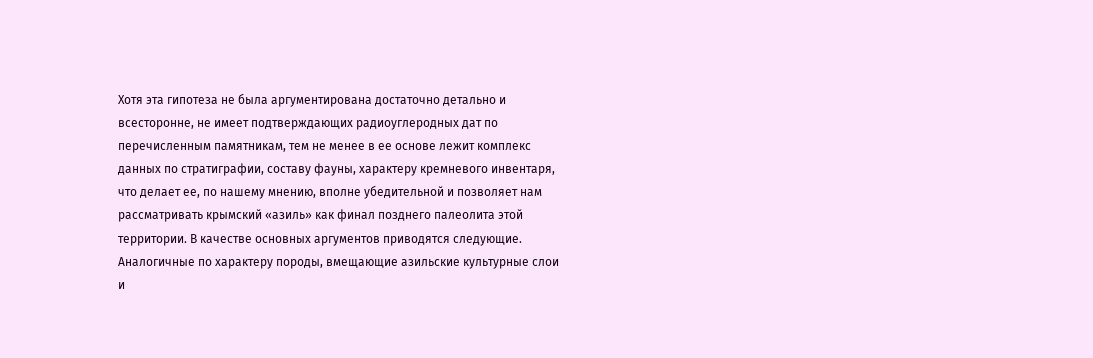Хотя эта гипотеза не была аргументирована достаточно детально и всесторонне, не имеет подтверждающих радиоуглеродных дат по перечисленным памятникам, тем не менее в ее основе лежит комплекс данных по стратиграфии, составу фауны, характеру кремневого инвентаря, что делает ее, по нашему мнению, вполне убедительной и позволяет нам рассматривать крымский «азиль» как финал позднего палеолита этой территории. В качестве основных аргументов приводятся следующие. Аналогичные по характеру породы, вмещающие азильские культурные слои и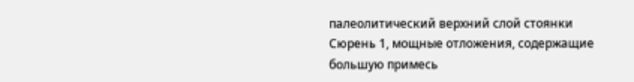палеолитический верхний слой стоянки Сюрень 1, мощные отложения, содержащие большую примесь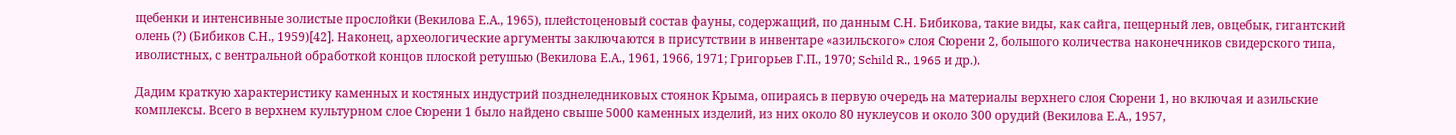щебенки и интенсивные золистые прослойки (Векилова Е.А., 1965), плейстоценовый состав фауны, содержащий, по данным С.Н. Бибикова, такие виды, как сайга, пещерный лев, овцебык, гигантский олень (?) (Бибиков С.Н., 1959)[42]. Наконец, археологические аргументы заключаются в присутствии в инвентаре «азильского» слоя Сюрени 2, большого количества наконечников свидерского типа, иволистных, с вентральной обработкой концов плоской ретушью (Векилова Е.А., 1961, 1966, 1971; Григорьев Г.П., 1970; Schild R., 1965 и др.).

Дадим краткую характеристику каменных и костяных индустрий позднеледниковых стоянок Крыма, опираясь в первую очередь на материалы верхнего слоя Сюрени 1, но включая и азильские комплексы. Всего в верхнем культурном слое Сюрени 1 было найдено свыше 5000 каменных изделий, из них около 80 нуклеусов и около 300 орудий (Векилова Е.А., 1957,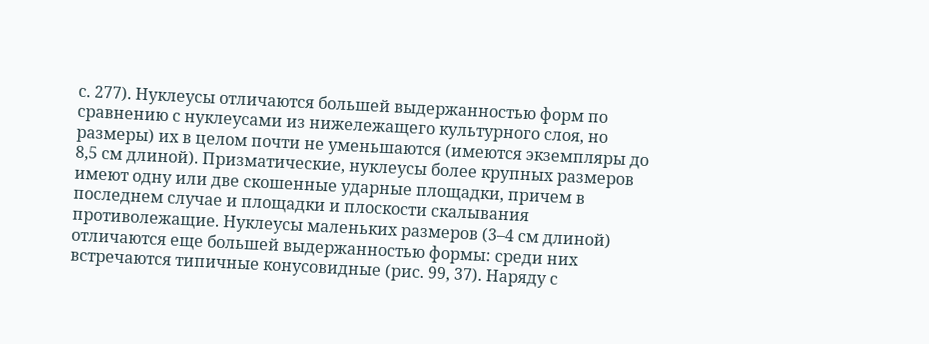с. 277). Нуклеусы отличаются большей выдержанностью форм по сравнению с нуклеусами из нижележащего культурного слоя, но размеры) их в целом почти не уменьшаются (имеются экземпляры до 8,5 см длиной). Призматические, нуклеусы более крупных размеров имеют одну или две скошенные ударные площадки, причем в последнем случае и площадки и плоскости скалывания противолежащие. Нуклеусы маленьких размеров (3–4 см длиной) отличаются еще большей выдержанностью формы: среди них встречаются типичные конусовидные (рис. 99, 37). Наряду с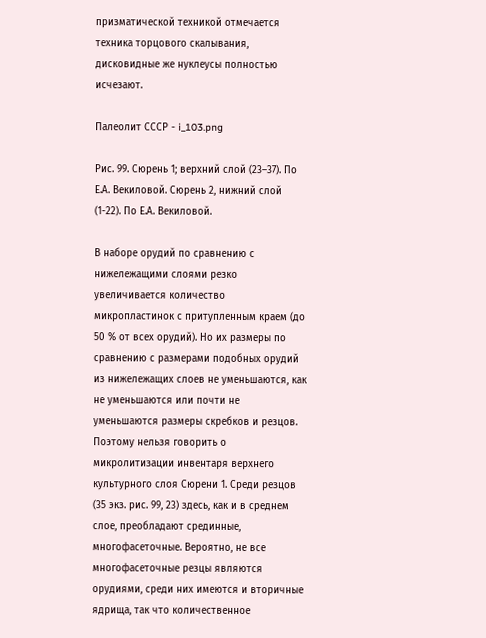призматической техникой отмечается техника торцового скалывания, дисковидные же нуклеусы полностью исчезают.

Палеолит СССР - i_103.png

Рис. 99. Сюрень 1; верхний слой (23–37). По Е.А. Векиловой. Сюрень 2, нижний слой (1-22). По Е.А. Векиловой.

В наборе орудий по сравнению с нижележащими слоями резко увеличивается количество микропластинок с притупленным краем (до 50 % от всех орудий). Но их размеры по сравнению с размерами подобных орудий из нижележащих слоев не уменьшаются, как не уменьшаются или почти не уменьшаются размеры скребков и резцов. Поэтому нельзя говорить о микролитизации инвентаря верхнего культурного слоя Сюрени 1. Среди резцов (35 экз. рис. 99, 23) здесь, как и в среднем слое, преобладают срединные, многофасеточные. Вероятно, не все многофасеточные резцы являются орудиями, среди них имеются и вторичные ядрища, так что количественное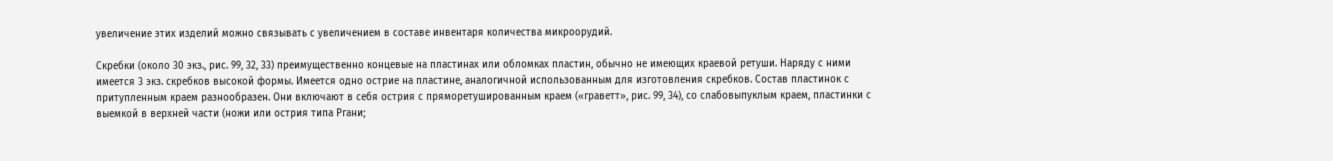увеличение этих изделий можно связывать с увеличением в составе инвентаря количества микроорудий.

Скребки (около 30 экз., рис. 99, 32, 33) преимущественно концевые на пластинах или обломках пластин, обычно не имеющих краевой ретуши. Наряду с ними имеется 3 экз. скребков высокой формы. Имеется одно острие на пластине, аналогичной использованным для изготовления скребков. Состав пластинок с притупленным краем разнообразен. Они включают в себя острия с пряморетушированным краем («граветт», рис. 99, 34), со слабовыпуклым краем, пластинки с выемкой в верхней части (ножи или острия типа Ргани;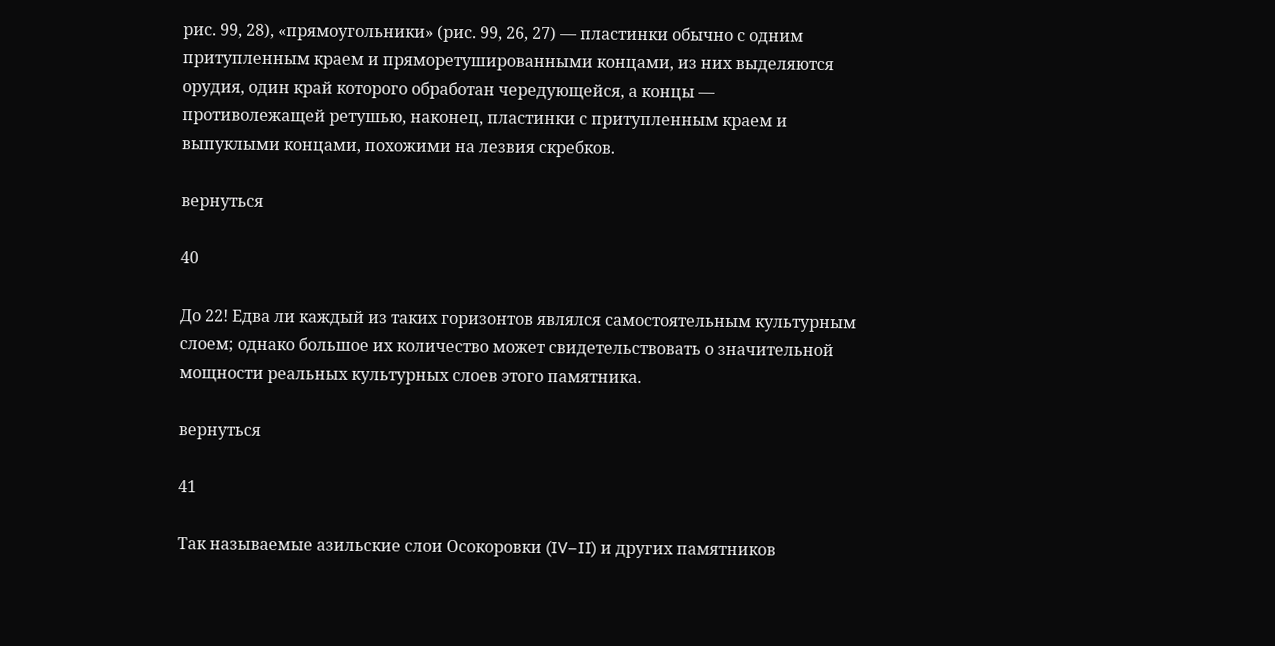рис. 99, 28), «прямоугольники» (рис. 99, 26, 27) — пластинки обычно с одним притупленным краем и пряморетушированными концами, из них выделяются орудия, один край которого обработан чередующейся, а концы — противолежащей ретушью, наконец, пластинки с притупленным краем и выпуклыми концами, похожими на лезвия скребков.

вернуться

40

До 22! Едва ли каждый из таких горизонтов являлся самостоятельным культурным слоем; однако большое их количество может свидетельствовать о значительной мощности реальных культурных слоев этого памятника.

вернуться

41

Так называемые азильские слои Осокоровки (IV–II) и других памятников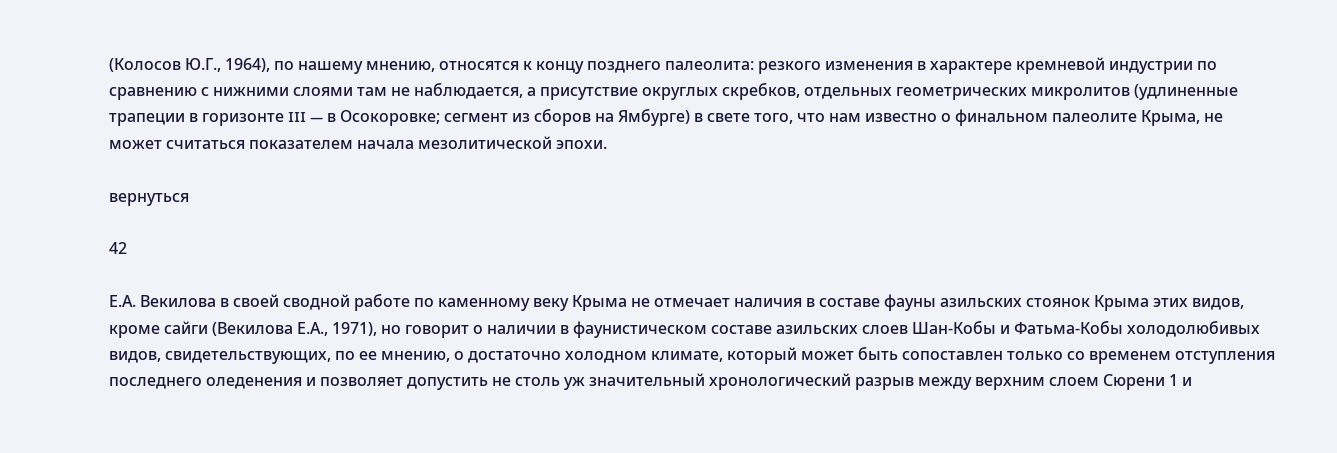(Колосов Ю.Г., 1964), по нашему мнению, относятся к концу позднего палеолита: резкого изменения в характере кремневой индустрии по сравнению с нижними слоями там не наблюдается, а присутствие округлых скребков, отдельных геометрических микролитов (удлиненные трапеции в горизонте III — в Осокоровке; сегмент из сборов на Ямбурге) в свете того, что нам известно о финальном палеолите Крыма, не может считаться показателем начала мезолитической эпохи.

вернуться

42

Е.А. Векилова в своей сводной работе по каменному веку Крыма не отмечает наличия в составе фауны азильских стоянок Крыма этих видов, кроме сайги (Векилова Е.А., 1971), но говорит о наличии в фаунистическом составе азильских слоев Шан-Кобы и Фатьма-Кобы холодолюбивых видов, свидетельствующих, по ее мнению, о достаточно холодном климате, который может быть сопоставлен только со временем отступления последнего оледенения и позволяет допустить не столь уж значительный хронологический разрыв между верхним слоем Сюрени 1 и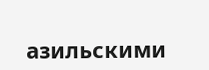азильскими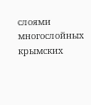слоями многослойных крымских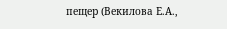пещер (Векилова Е.А.,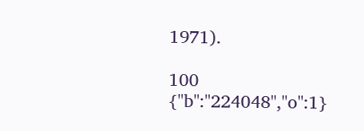1971).

100
{"b":"224048","o":1}